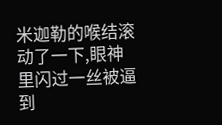米迦勒的喉结滚动了一下,眼神里闪过一丝被逼到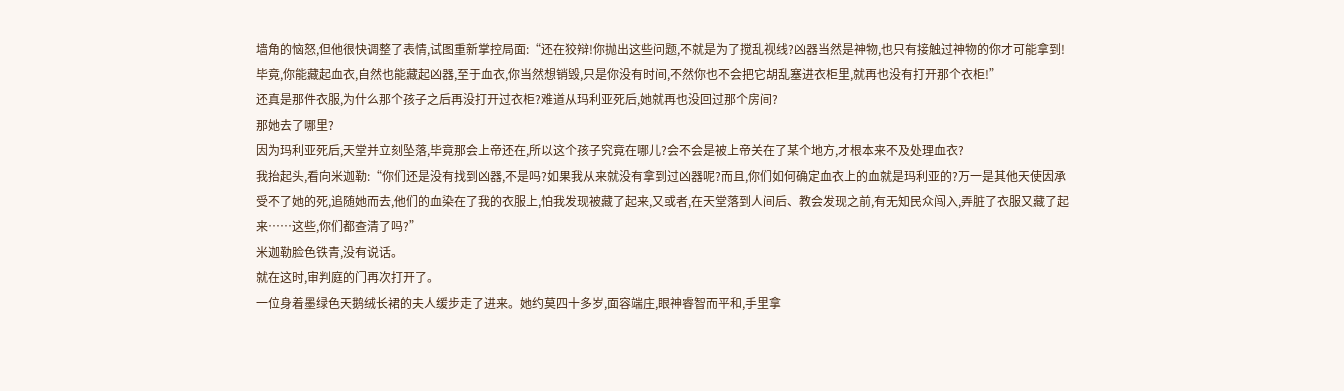墙角的恼怒,但他很快调整了表情,试图重新掌控局面:“还在狡辩!你抛出这些问题,不就是为了搅乱视线?凶器当然是神物,也只有接触过神物的你才可能拿到!毕竟,你能藏起血衣,自然也能藏起凶器,至于血衣,你当然想销毁,只是你没有时间,不然你也不会把它胡乱塞进衣柜里,就再也没有打开那个衣柜!”
还真是那件衣服,为什么那个孩子之后再没打开过衣柜?难道从玛利亚死后,她就再也没回过那个房间?
那她去了哪里?
因为玛利亚死后,天堂并立刻坠落,毕竟那会上帝还在,所以这个孩子究竟在哪儿?会不会是被上帝关在了某个地方,才根本来不及处理血衣?
我抬起头,看向米迦勒:“你们还是没有找到凶器,不是吗?如果我从来就没有拿到过凶器呢?而且,你们如何确定血衣上的血就是玛利亚的?万一是其他天使因承受不了她的死,追随她而去,他们的血染在了我的衣服上,怕我发现被藏了起来,又或者,在天堂落到人间后、教会发现之前,有无知民众闯入,弄脏了衣服又藏了起来……这些,你们都查清了吗?”
米迦勒脸色铁青,没有说话。
就在这时,审判庭的门再次打开了。
一位身着墨绿色天鹅绒长裙的夫人缓步走了进来。她约莫四十多岁,面容端庄,眼神睿智而平和,手里拿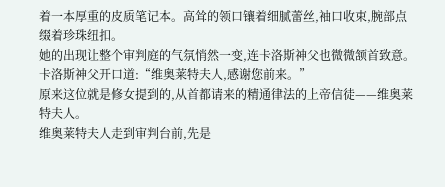着一本厚重的皮质笔记本。高耸的领口镶着细腻蕾丝,袖口收束,腕部点缀着珍珠纽扣。
她的出现让整个审判庭的气氛悄然一变,连卡洛斯神父也微微颔首致意。
卡洛斯神父开口道:“维奥莱特夫人,感谢您前来。”
原来这位就是修女提到的,从首都请来的精通律法的上帝信徒——维奥莱特夫人。
维奥莱特夫人走到审判台前,先是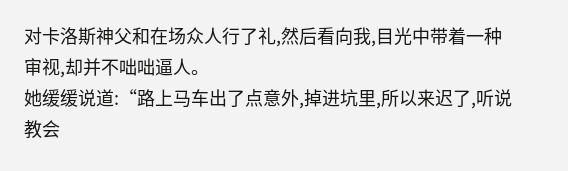对卡洛斯神父和在场众人行了礼,然后看向我,目光中带着一种审视,却并不咄咄逼人。
她缓缓说道:“路上马车出了点意外,掉进坑里,所以来迟了,听说教会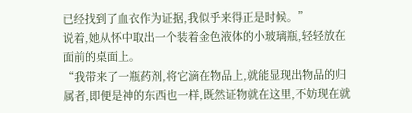已经找到了血衣作为证据,我似乎来得正是时候。”
说着,她从怀中取出一个装着金色液体的小玻璃瓶,轻轻放在面前的桌面上。
“我带来了一瓶药剂,将它滴在物品上,就能显现出物品的归属者,即便是神的东西也一样,既然证物就在这里,不妨现在就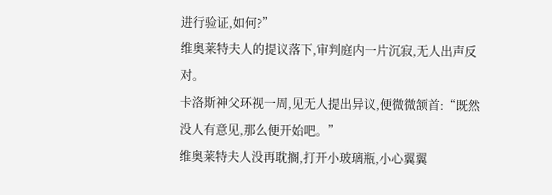进行验证,如何?”
维奥莱特夫人的提议落下,审判庭内一片沉寂,无人出声反对。
卡洛斯神父环视一周,见无人提出异议,便微微颔首:“既然没人有意见,那么便开始吧。”
维奥莱特夫人没再耽搁,打开小玻璃瓶,小心翼翼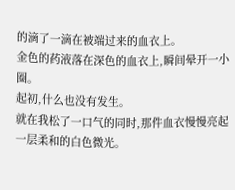的滴了一滴在被端过来的血衣上。
金色的药液落在深色的血衣上,瞬间晕开一小圈。
起初,什么也没有发生。
就在我松了一口气的同时,那件血衣慢慢亮起一层柔和的白色微光。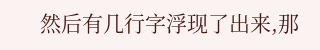然后有几行字浮现了出来,那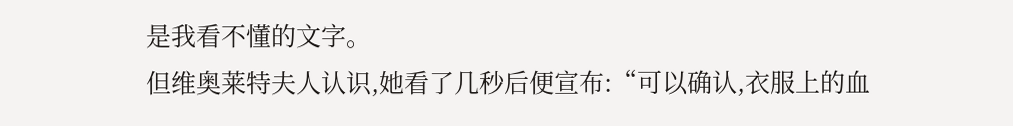是我看不懂的文字。
但维奥莱特夫人认识,她看了几秒后便宣布:“可以确认,衣服上的血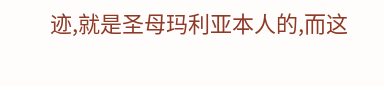迹,就是圣母玛利亚本人的,而这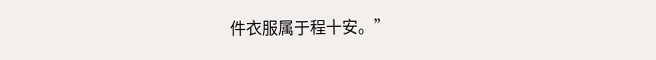件衣服属于程十安。”